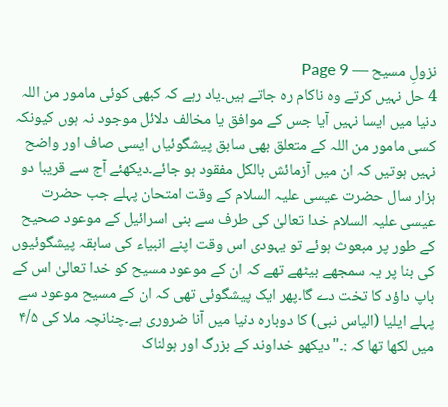نزولِ مسیح — Page 9
4 حل نہیں کرتے وہ ناکام رہ جاتے ہیں۔یاد رہے کہ کبھی کوئی مامور من اللہ دنیا میں ایسا نہیں آیا جس کے موافق یا مخالف دلائل موجود نہ ہوں کیونکہ کسی مامور من اللہ کے متعلق بھی سابق پیشگوئیاں ایسی صاف اور واضح نہیں ہوتیں کہ ان میں آزمائش بالکل مفقود ہو جائے۔دیکھئے آج سے قریبا دو ہزار سال حضرت عیسی علیہ السلام کے وقت امتحان پہلے جب حضرت عیسی علیہ السلام خدا تعالیٰ کی طرف سے بنی اسرائیل کے موعود صحیح کے طور پر مبعوث ہوئے تو یہودی اس وقت اپنے انبیاء کی سابقہ پیشگوئیوں کی بنا پر یہ سمجھے بیٹھے تھے کہ ان کے موعود مسیح کو خدا تعالیٰ اس کے باپ داؤد کا تخت دے گا۔پھر ایک پیشگوئی تھی کہ ان کے مسیح موعود سے پہلے ایلیا (الیاس نبی) کا دوبارہ دنیا میں آنا ضروری ہے۔چنانچہ ملا کی ۴/۵ میں لکھا تھا کہ :۔"دیکھو خداوند کے بزرگ اور ہولناک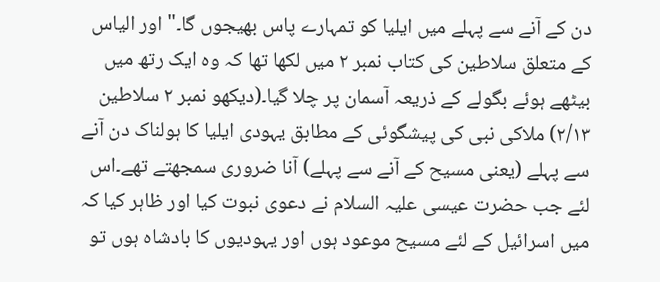دن کے آنے سے پہلے میں ایلیا کو تمہارے پاس بھیجوں گا۔" اور الیاس کے متعلق سلاطین کی کتاب نمبر ۲ میں لکھا تھا کہ وہ ایک رتھ میں بیٹھے ہوئے بگولے کے ذریعہ آسمان پر چلا گیا۔(دیکھو نمبر ۲ سلاطین ۲/۱۳) ملاکی نبی کی پیشگوئی کے مطابق یہودی ایلیا کا ہولناک دن آنے سے پہلے (یعنی مسیح کے آنے سے پہلے) آنا ضروری سمجھتے تھے۔اس لئے جب حضرت عیسی علیہ السلام نے دعوی نبوت کیا اور ظاہر کیا کہ میں اسرائیل کے لئے مسیح موعود ہوں اور یہودیوں کا بادشاہ ہوں تو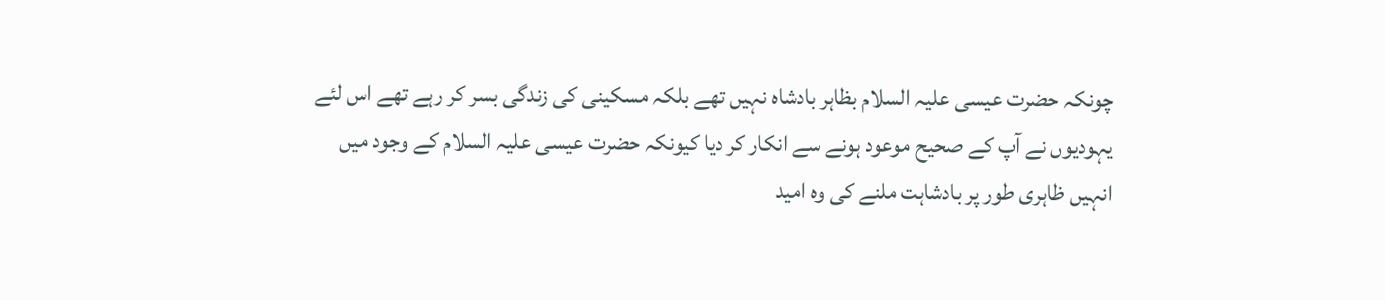چونکہ حضرت عیسی علیہ السلام بظاہر بادشاہ نہیں تھے بلکہ مسکینی کی زندگی بسر کر رہے تھے اس لئے یہودیوں نے آپ کے صحیح موعود ہونے سے انکار کر دیا کیونکہ حضرت عیسی علیہ السلام کے وجود میں انہیں ظاہری طور پر بادشاہت ملنے کی وہ امید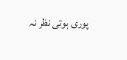پوری ہوتی نظر نہ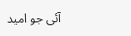آئی جو امید